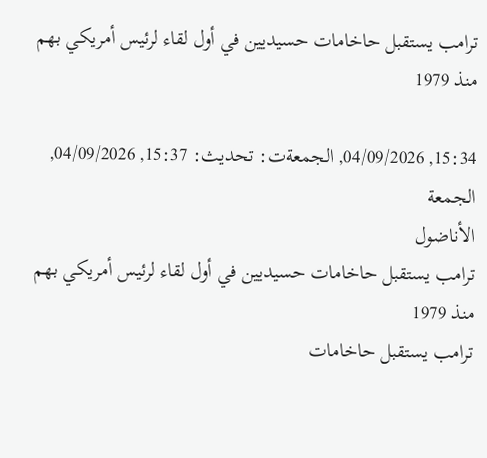ترامب يستقبل حاخامات حسيديين في أول لقاء لرئيس أمريكي بهم منذ 1979

15:34, 04/09/2026, الجمعةت: تحديث: 15:37, 04/09/2026, الجمعة
الأناضول
ترامب يستقبل حاخامات حسيديين في أول لقاء لرئيس أمريكي بهم منذ 1979
ترامب يستقبل حاخامات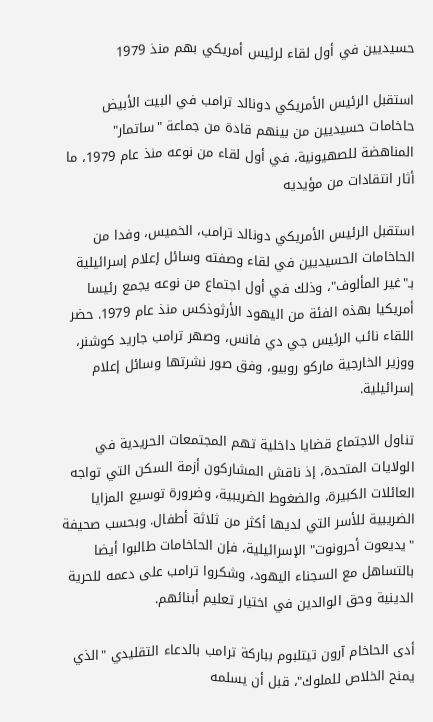حسيديين في أول لقاء لرئيس أمريكي بهم منذ 1979

استقبل الرئيس الأمريكي دونالد ترامب في البيت الأبيض حاخامات حسيديين من بينهم قادة من جماعة "ساتمار" المناهضة للصهيونية، في أول لقاء من نوعه منذ عام 1979، ما أثار انتقادات من مؤيديه

استقبل الرئيس الأمريكي دونالد ترامب، الخميس، وفدا من الحاخامات الحسيديين في لقاء وصفته وسائل إعلام إسرائيلية بـ"غير المألوف"، وذلك في أول اجتماع من نوعه يجمع رئيسا أمريكيا بهذه الفئة من اليهود الأرثوذكس منذ عام 1979. حضر اللقاء نائب الرئيس جي دي فانس، وصهر ترامب جاريد كوشنر، ووزير الخارجية ماركو روبيو، وفق صور نشرتها وسائل إعلام إسرائيلية.

تناول الاجتماع قضايا داخلية تهم المجتمعات الحريدية في الولايات المتحدة، إذ ناقش المشاركون أزمة السكن التي تواجه العائلات الكبيرة، والضغوط الضريبية، وضرورة توسيع المزايا الضريبية للأسر التي لديها أكثر من ثلاثة أطفال. وبحسب صحيفة "يديعوت أحرونوت" الإسرائيلية، فإن الحاخامات طالبوا أيضا بالتساهل مع السجناء اليهود، وشكروا ترامب على دعمه للحرية الدينية وحق الوالدين في اختيار تعليم أبنائهم.

أدى الحاخام آرون تيتلبوم بباركة ترامب بالدعاء التقليدي "الذي يمنح الخلاص للملوك"، قبل أن يسلمه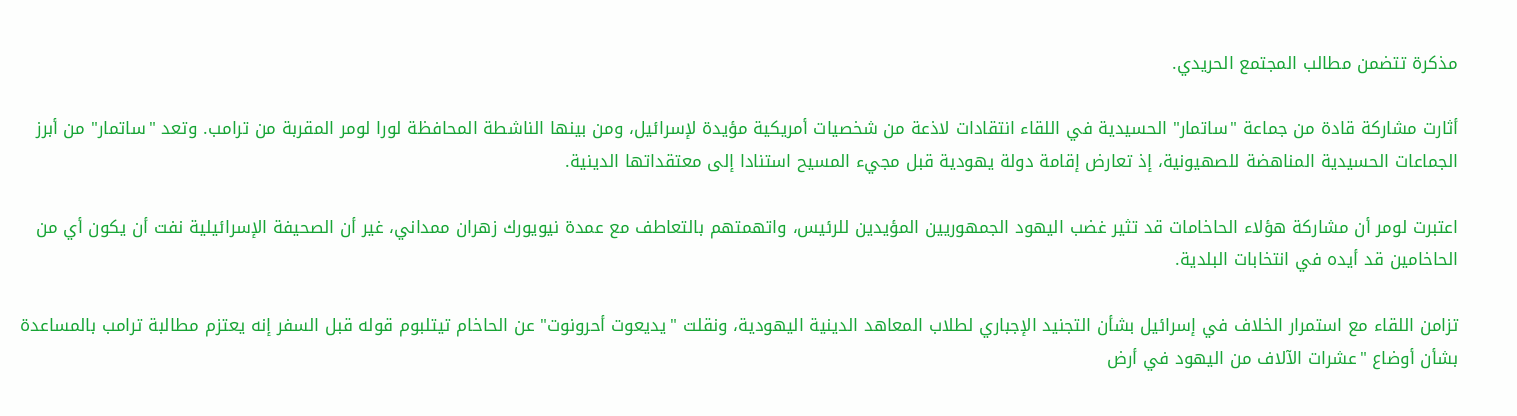مذكرة تتضمن مطالب المجتمع الحريدي.

أثارت مشاركة قادة من جماعة "ساتمار" الحسيدية في اللقاء انتقادات لاذعة من شخصيات أمريكية مؤيدة لإسرائيل، ومن بينها الناشطة المحافظة لورا لومر المقربة من ترامب. وتعد "ساتمار" من أبرز الجماعات الحسيدية المناهضة للصهيونية، إذ تعارض إقامة دولة يهودية قبل مجيء المسيح استنادا إلى معتقداتها الدينية.

اعتبرت لومر أن مشاركة هؤلاء الحاخامات قد تثير غضب اليهود الجمهوريين المؤيدين للرئيس، واتهمتهم بالتعاطف مع عمدة نيويورك زهران ممداني، غير أن الصحيفة الإسرائيلية نفت أن يكون أي من الحاخامين قد أيده في انتخابات البلدية.

تزامن اللقاء مع استمرار الخلاف في إسرائيل بشأن التجنيد الإجباري لطلاب المعاهد الدينية اليهودية، ونقلت "يديعوت أحرونوت" عن الحاخام تيتلبوم قوله قبل السفر إنه يعتزم مطالبة ترامب بالمساعدة بشأن أوضاع "عشرات الآلاف من اليهود في أرض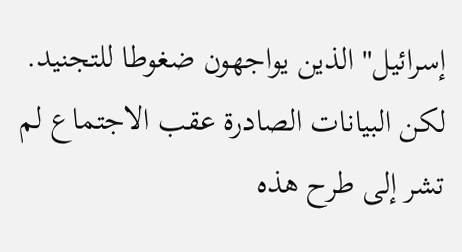إسرائيل" الذين يواجهون ضغوطا للتجنيد. لكن البيانات الصادرة عقب الاجتماع لم تشر إلى طرح هذه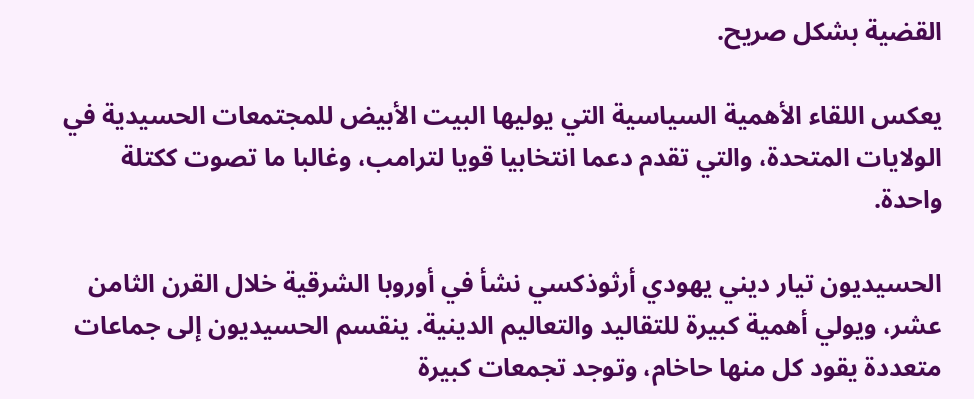القضية بشكل صريح.

يعكس اللقاء الأهمية السياسية التي يوليها البيت الأبيض للمجتمعات الحسيدية في الولايات المتحدة، والتي تقدم دعما انتخابيا قويا لترامب، وغالبا ما تصوت ككتلة واحدة.

الحسيديون تيار ديني يهودي أرثوذكسي نشأ في أوروبا الشرقية خلال القرن الثامن عشر، ويولي أهمية كبيرة للتقاليد والتعاليم الدينية. ينقسم الحسيديون إلى جماعات متعددة يقود كل منها حاخام، وتوجد تجمعات كبيرة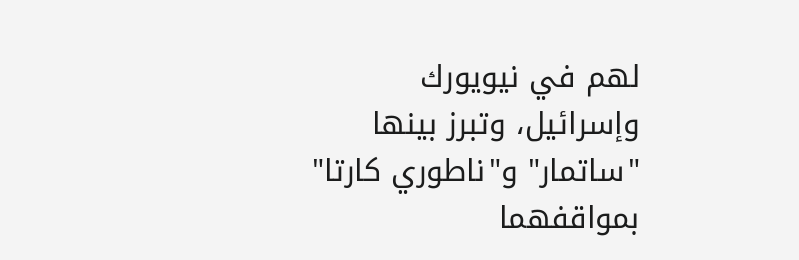لهم في نيويورك وإسرائيل، وتبرز بينها "ساتمار" و"ناطوري كارتا" بمواقفهما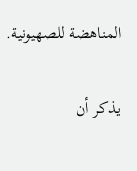المناهضة للصهيونية.

يذكر أن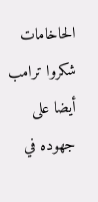الحاخامات شكروا ترامب أيضا على جهوده في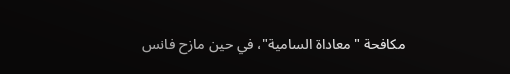مكافحة "معاداة السامية"، في حين مازح فانس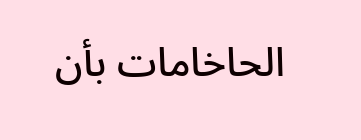الحاخامات بأن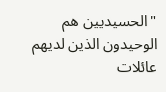"الحسيديين هم الوحيدون الذين لديهم عائلات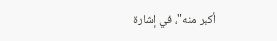أكبر منه"، في إشارة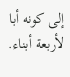إلى كونه أبا لأربعة أبناء.